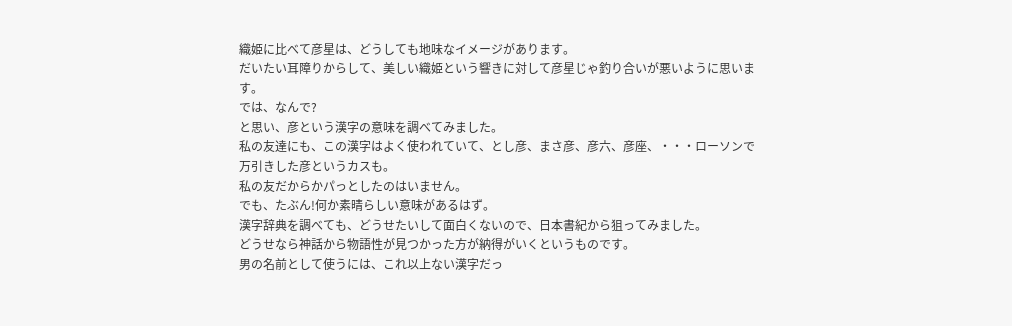織姫に比べて彦星は、どうしても地味なイメージがあります。
だいたい耳障りからして、美しい織姫という響きに対して彦星じゃ釣り合いが悪いように思います。
では、なんで?
と思い、彦という漢字の意味を調べてみました。
私の友達にも、この漢字はよく使われていて、とし彦、まさ彦、彦六、彦座、・・・ローソンで万引きした彦というカスも。
私の友だからかパっとしたのはいません。
でも、たぶん!何か素晴らしい意味があるはず。
漢字辞典を調べても、どうせたいして面白くないので、日本書紀から狙ってみました。
どうせなら神話から物語性が見つかった方が納得がいくというものです。
男の名前として使うには、これ以上ない漢字だっ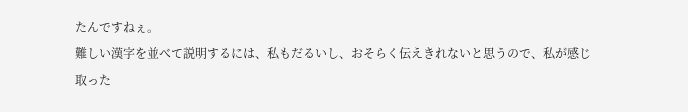たんですねぇ。
難しい漢字を並べて説明するには、私もだるいし、おそらく伝えきれないと思うので、私が感じ取った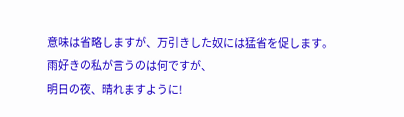意味は省略しますが、万引きした奴には猛省を促します。
雨好きの私が言うのは何ですが、
明日の夜、晴れますように!